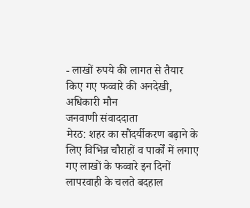- लाखों रुपये की लागत से तैयार किए गए फव्वारे की अनदेखी, अधिकारी मौन
जनवाणी संवाददाता
मेरठ: शहर का सौंदर्यीकरण बढ़ाने के लिए विभिन्न चौराहों व पार्कों में लगाए गए लाखों के फव्वारे इन दिनों लापरवाही के चलते बदहाल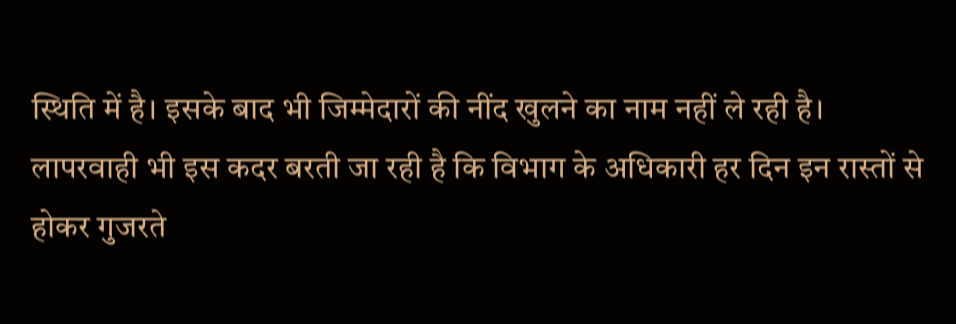स्थिति में है। इसके बाद भी जिम्मेदारों की नींद खुलने का नाम नहीं ले रही है।
लापरवाही भी इस कदर बरती जा रही है कि विभाग के अधिकारी हर दिन इन रास्तों से होकर गुजरते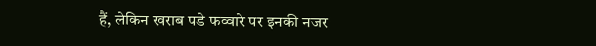हैं, लेकिन खराब पडे फव्वारे पर इनकी नजर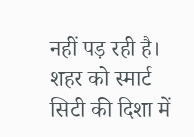नहीं पड़ रही है। शहर को स्मार्ट सिटी की दिशा में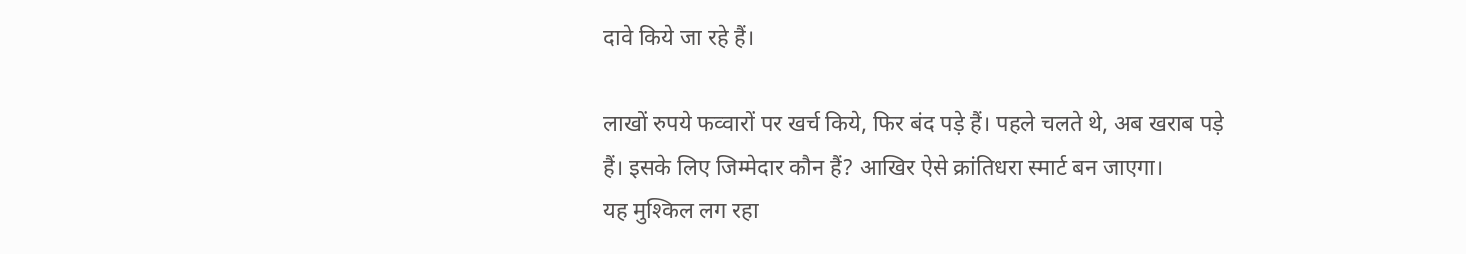दावे किये जा रहे हैं।

लाखों रुपये फव्वारों पर खर्च किये, फिर बंद पड़े हैं। पहले चलते थे, अब खराब पड़े हैं। इसके लिए जिम्मेदार कौन हैं? आखिर ऐसे क्रांतिधरा स्मार्ट बन जाएगा।
यह मुश्किल लग रहा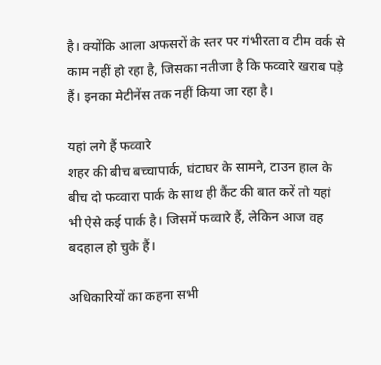है। क्योंकि आला अफसरों के स्तर पर गंभीरता व टीम वर्क से काम नहीं हो रहा है, जिसका नतीजा है कि फव्वारे खराब पड़े हैं। इनका मेटीनेंस तक नहीं किया जा रहा है।

यहां लगे हैं फव्वारे
शहर की बीच बच्चापार्क, घंटाघर के सामने, टाउन हाल के बीच दो फव्वारा पार्क के साथ ही कैंट की बात करें तो यहां भी ऐसे कई पार्क है। जिसमें फव्वारे हैं, लेकिन आज वह बदहाल हो चुके हैं।

अधिकारियों का कहना सभी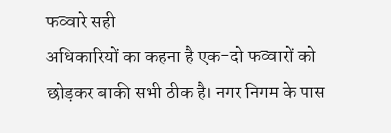फव्वारे सही
अधिकारियों का कहना है एक-दो फव्वारों को छोड़कर बाकी सभी ठीक है। नगर निगम के पास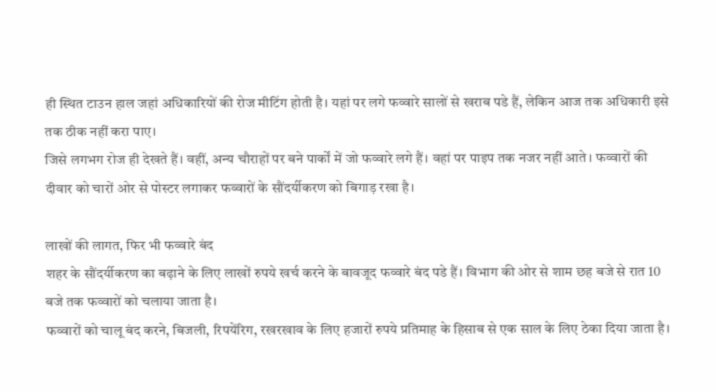ही स्थित टाउन हाल जहां अधिकारियों की रोज मीटिंग होती है। यहां पर लगे फव्वारे सालों से खराब पडे हैं, लेकिन आज तक अधिकारी इसे तक ठीक नहीं करा पाए।
जिसे लगभग रोज ही देखते हैं। वहीं, अन्य चौराहों पर बने पार्कों में जो फव्वारे लगे हैं। वहां पर पाइप तक नजर नहीं आते। फव्वारों की दीवार को चारों ओर से पोस्टर लगाकर फव्वारों के सौंदर्यीकरण को बिगाड़ रखा है।

लाखों की लागत, फिर भी फव्वारे बंद
शहर के सौंदर्यीकरण का बढ़ाने के लिए लाखों रुपये खर्च करने के बावजूद फव्वारे बंद पडे हैं। विभाग की ओर से शाम छह बजे से रात 10 बजे तक फव्वारों को चलाया जाता है।
फव्वारों को चालू बंद करने, बिजली, रिपयेंरिग, रखरखाव के लिए हजारों रुपये प्रतिमाह के हिसाब से एक साल के लिए ठेका दिया जाता है।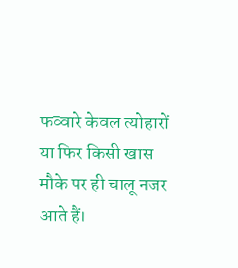फव्वारे केवल त्योहारों या फिर किसी खास मौके पर ही चालू नजर आते हैं।